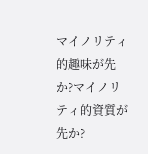マイノリティ的趣味が先か?マイノリティ的資質が先か?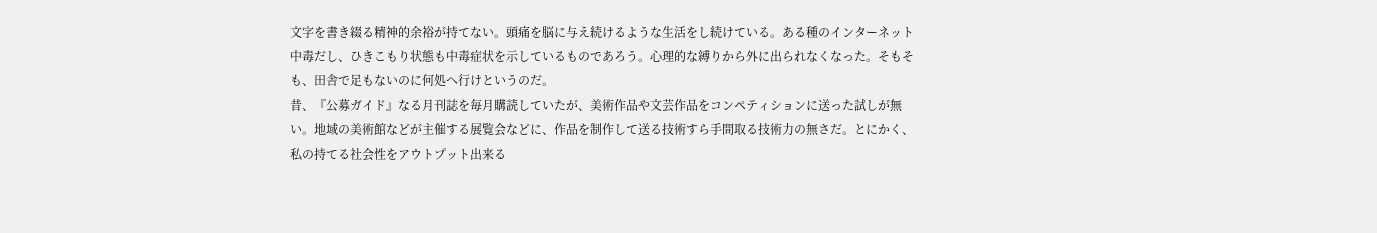文字を書き綴る精神的余裕が持てない。頭痛を脳に与え続けるような生活をし続けている。ある種のインターネット中毒だし、ひきこもり状態も中毒症状を示しているものであろう。心理的な縛りから外に出られなくなった。そもそも、田舎で足もないのに何処へ行けというのだ。
昔、『公募ガイド』なる月刊誌を毎月購読していたが、美術作品や文芸作品をコンペティションに送った試しが無い。地域の美術館などが主催する展覧会などに、作品を制作して送る技術すら手間取る技術力の無さだ。とにかく、私の持てる社会性をアウトプット出来る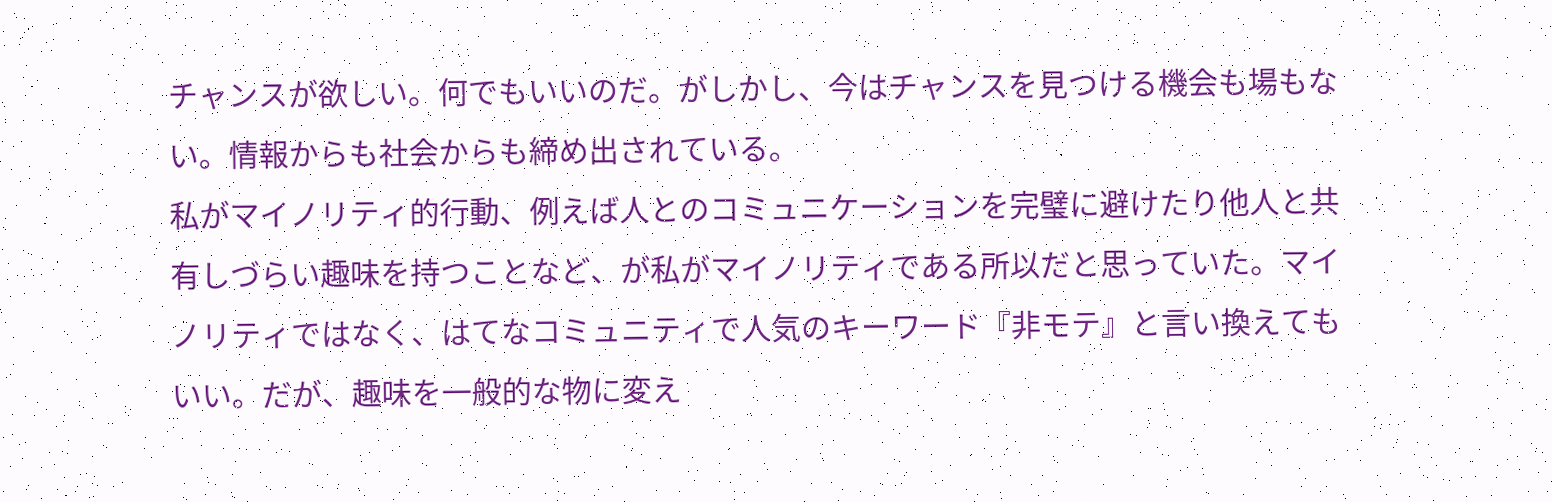チャンスが欲しい。何でもいいのだ。がしかし、今はチャンスを見つける機会も場もない。情報からも社会からも締め出されている。
私がマイノリティ的行動、例えば人とのコミュニケーションを完璧に避けたり他人と共有しづらい趣味を持つことなど、が私がマイノリティである所以だと思っていた。マイノリティではなく、はてなコミュニティで人気のキーワード『非モテ』と言い換えてもいい。だが、趣味を一般的な物に変え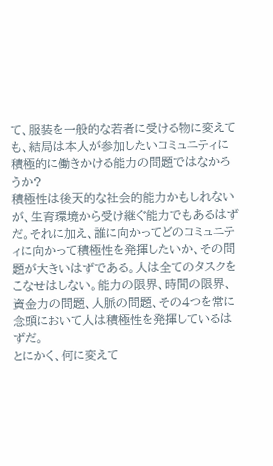て、服装を一般的な若者に受ける物に変えても、結局は本人が参加したいコミュニティに積極的に働きかける能力の問題ではなかろうか?
積極性は後天的な社会的能力かもしれないが、生育環境から受け継ぐ能力でもあるはずだ。それに加え、誰に向かってどのコミュニティに向かって積極性を発揮したいか、その問題が大きいはずである。人は全てのタスクをこなせはしない。能力の限界、時間の限界、資金力の問題、人脈の問題、その4つを常に念頭において人は積極性を発揮しているはずだ。
とにかく、何に変えて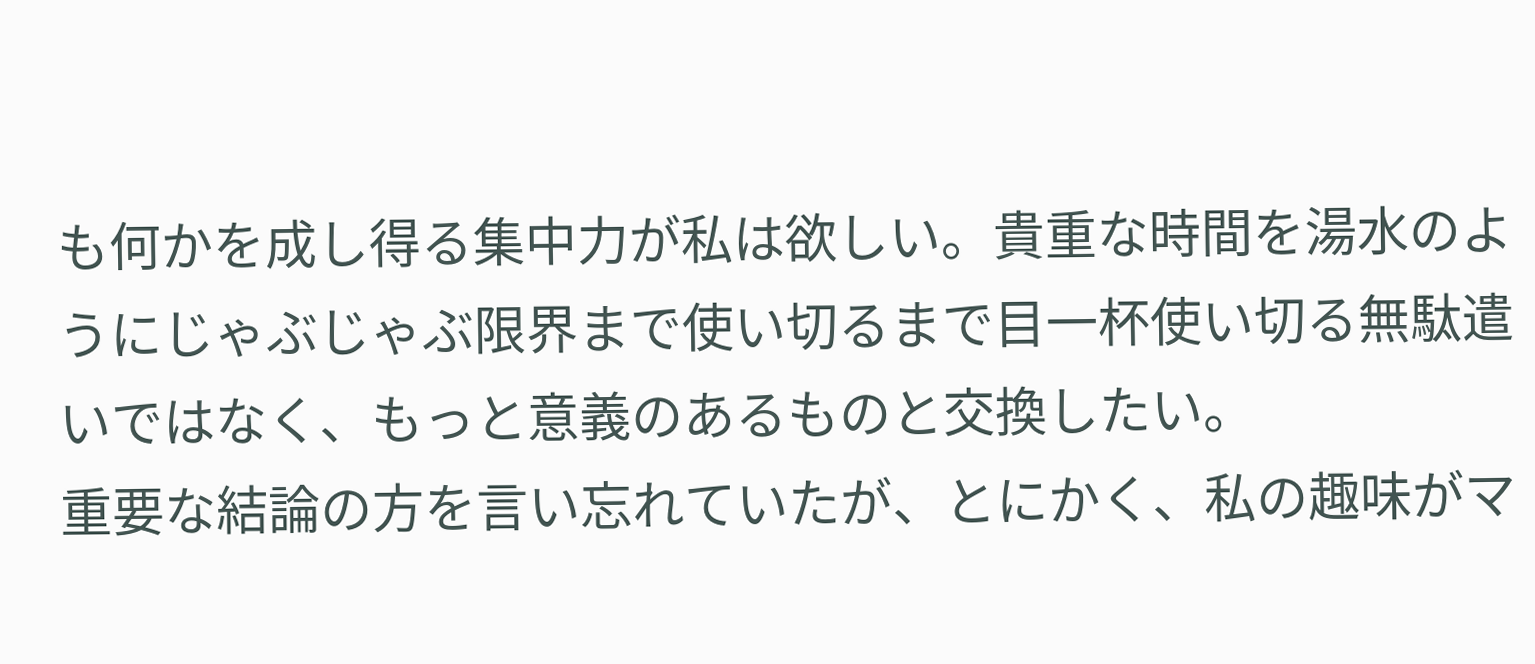も何かを成し得る集中力が私は欲しい。貴重な時間を湯水のようにじゃぶじゃぶ限界まで使い切るまで目一杯使い切る無駄遣いではなく、もっと意義のあるものと交換したい。
重要な結論の方を言い忘れていたが、とにかく、私の趣味がマ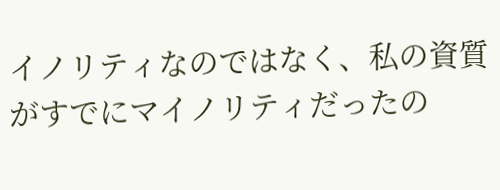イノリティなのではなく、私の資質がすでにマイノリティだったの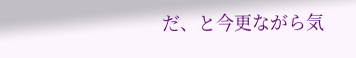だ、と今更ながら気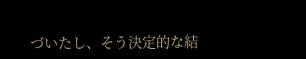づいたし、そう決定的な結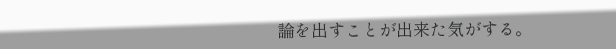論を出すことが出来た気がする。